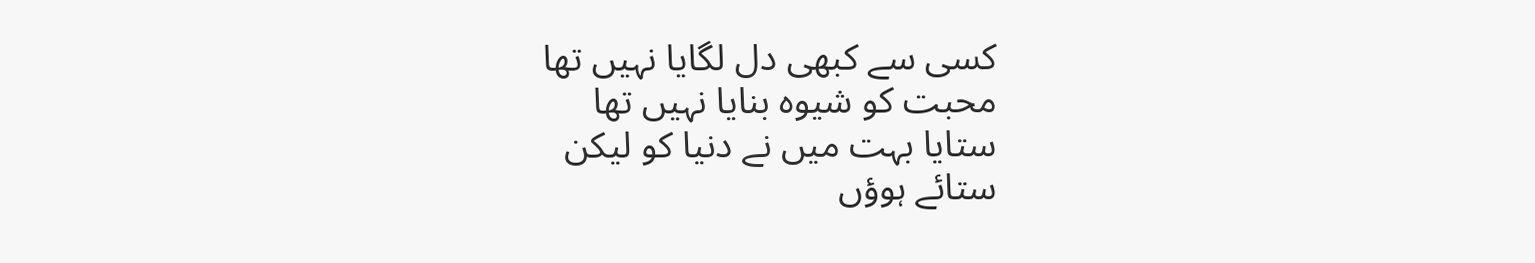کسی سے کبھی دل لگایا نہیں تھا
محبت کو شیوہ بنایا نہیں تھا
ستایا بہت میں نے دنیا کو لیکن
ستائے ہوؤں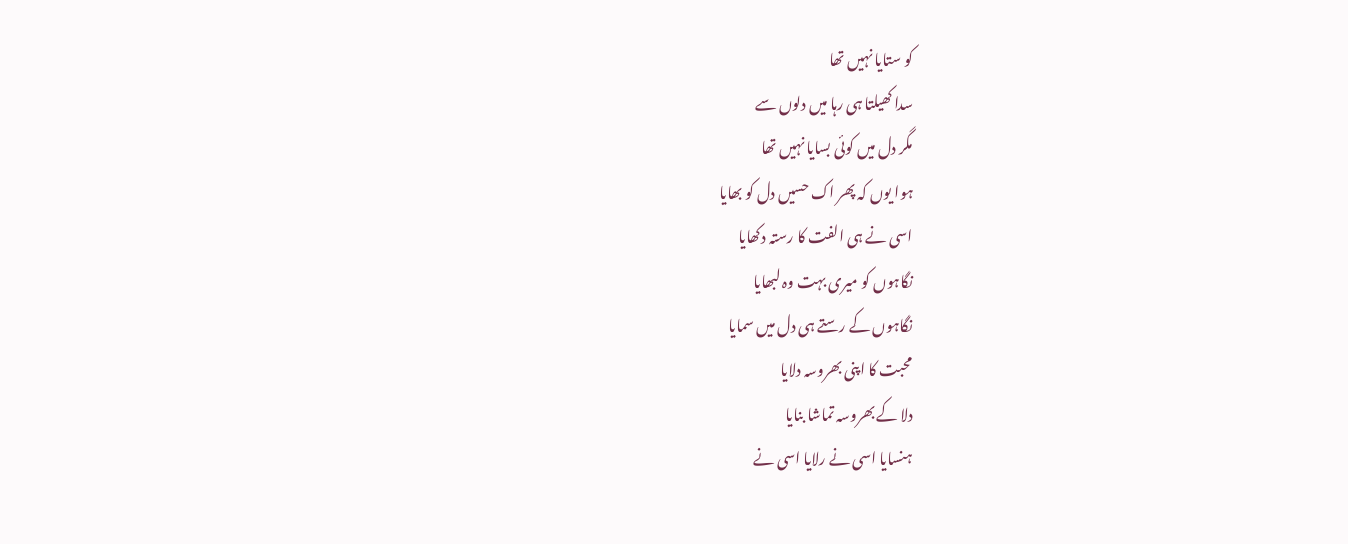کو ستایا نہیں تھا
سدا کھیلتا ہی رہا میں دلوں سے
مگر دل میں کوئی بسایا نہیں تھا
ہوا یوں کہ پھر اک حسیں دل کو بھایا
اسی نے ہی الفت کا رستہ دکھایا
نگاہوں کو میری بہت وہ لبھایا
نگاہوں کے رستے ہی دل میں سمایا
محبت کا اپنی بھروسہ دلایا
دلا کے بھروسہ تماشا بنایا
ہنسایا اسی نے رلایا اسی نے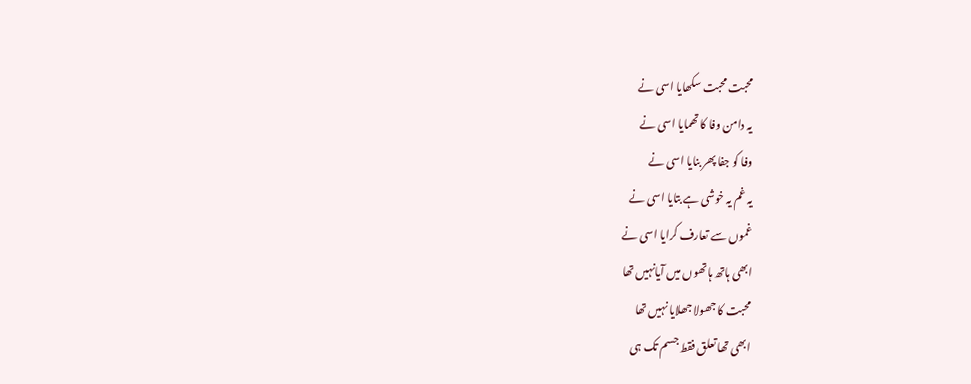محبت محبت سکھایا اسی نے
یہ دامن وفا کا تھمایا اسی نے
وفا کو جفا پھر بنایا اسی نے
یہ غم یہ خوشی ہے بتایا اسی نے
غموں سے تعارف کرایا اسی نے
ابھی ہاتھ ہاتھوں میں آیانہیں تھا
محبت کا جھولا جھلایا نہیں تھا
ابھی تھا تعلق فقط جسم تک ہی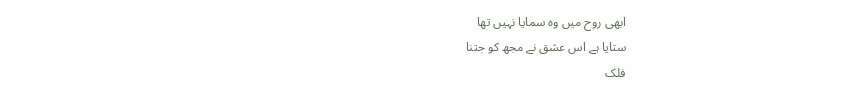ابھی روح میں وہ سمایا نہیں تھا
ستایا ہے اس عشق نے مجھ کو جتنا
فلک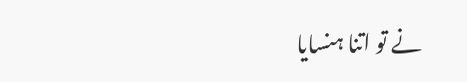نے تو اتنا ہنسایا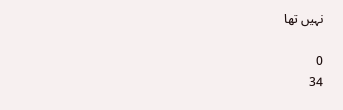نہیں تھا

0
34